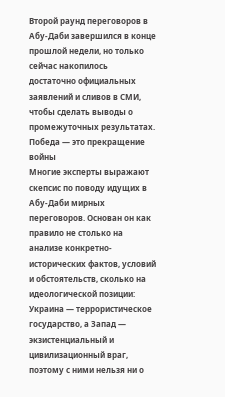Второй раунд переговоров в Абу-Даби завершился в конце прошлой недели, но только сейчас накопилось достаточно официальных заявлений и сливов в СМИ, чтобы сделать выводы о промежуточных результатах.
Победа — это прекращение войны
Многие эксперты выражают скепсис по поводу идущих в Абу-Даби мирных переговоров. Основан он как правило не столько на анализе конкретно-исторических фактов, условий и обстоятельств, сколько на идеологической позиции: Украина — террористическое государство, а Запад — экзистенциальный и цивилизационный враг, поэтому с ними нельзя ни о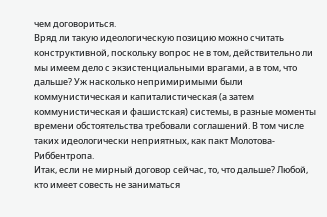чем договориться.
Вряд ли такую идеологическую позицию можно считать конструктивной, поскольку вопрос не в том, действительно ли мы имеем дело с экзистенциальными врагами, а в том, что дальше? Уж насколько непримиримыми были коммунистическая и капиталистическая (а затем коммунистическая и фашистская) системы, в разные моменты времени обстоятельства требовали соглашений. В том числе таких идеологически неприятных, как пакт Молотова-Риббентропа.
Итак, если не мирный договор сейчас, то, что дальше? Любой, кто имеет совесть не заниматься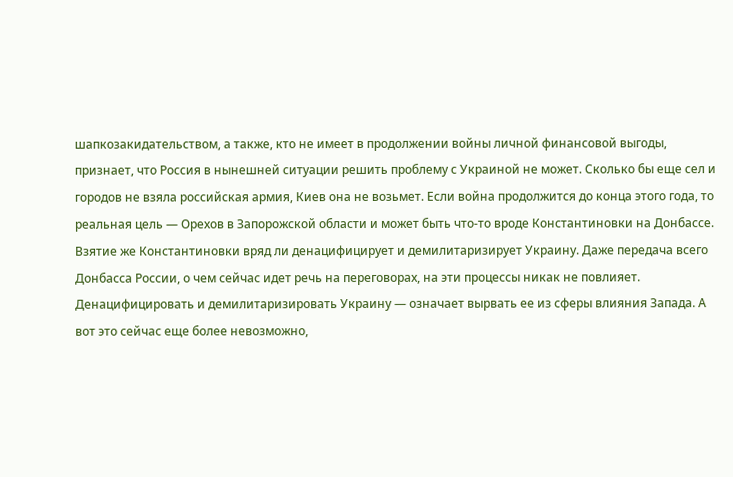шапкозакидательством, а также, кто не имеет в продолжении войны личной финансовой выгоды, признает, что Россия в нынешней ситуации решить проблему с Украиной не может. Сколько бы еще сел и городов не взяла российская армия, Киев она не возьмет. Если война продолжится до конца этого года, то реальная цель — Орехов в Запорожской области и может быть что-то вроде Константиновки на Донбассе. Взятие же Константиновки вряд ли денацифицирует и демилитаризирует Украину. Даже передача всего Донбасса России, о чем сейчас идет речь на переговорах, на эти процессы никак не повлияет.
Денацифицировать и демилитаризировать Украину — означает вырвать ее из сферы влияния Запада. А вот это сейчас еще более невозможно,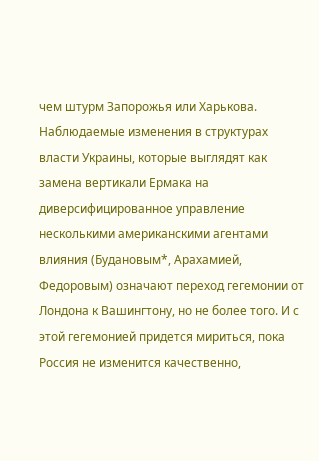чем штурм Запорожья или Харькова. Наблюдаемые изменения в структурах власти Украины, которые выглядят как замена вертикали Ермака на диверсифицированное управление несколькими американскими агентами влияния (Будановым*, Арахамией, Федоровым) означают переход гегемонии от Лондона к Вашингтону, но не более того. И с этой гегемонией придется мириться, пока Россия не изменится качественно,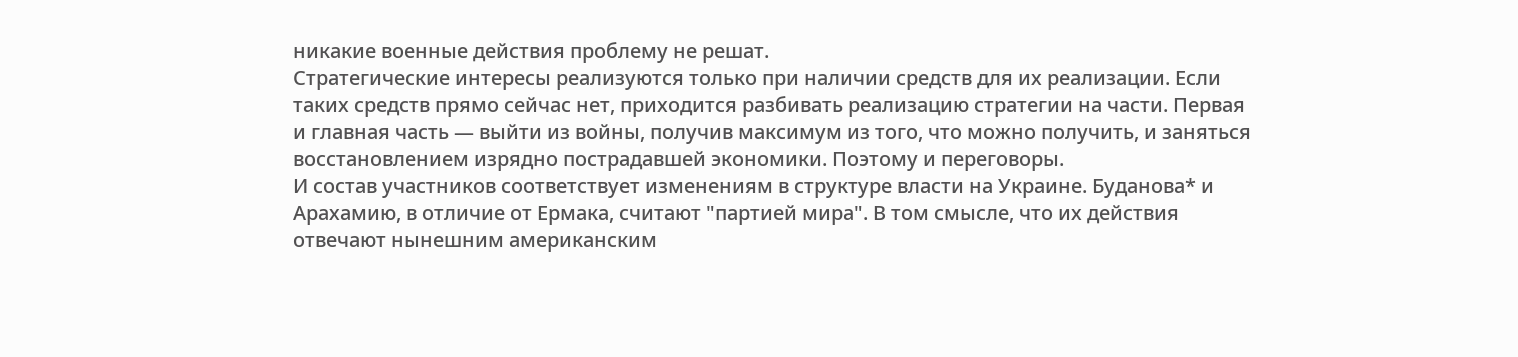никакие военные действия проблему не решат.
Стратегические интересы реализуются только при наличии средств для их реализации. Если таких средств прямо сейчас нет, приходится разбивать реализацию стратегии на части. Первая и главная часть — выйти из войны, получив максимум из того, что можно получить, и заняться восстановлением изрядно пострадавшей экономики. Поэтому и переговоры.
И состав участников соответствует изменениям в структуре власти на Украине. Буданова* и Арахамию, в отличие от Ермака, считают "партией мира". В том смысле, что их действия отвечают нынешним американским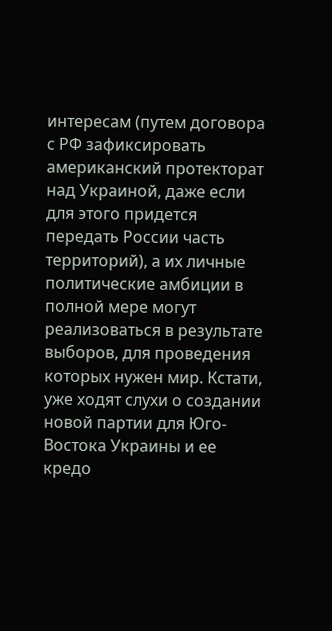интересам (путем договора с РФ зафиксировать американский протекторат над Украиной, даже если для этого придется передать России часть территорий), а их личные политические амбиции в полной мере могут реализоваться в результате выборов, для проведения которых нужен мир. Кстати, уже ходят слухи о создании новой партии для Юго-Востока Украины и ее кредо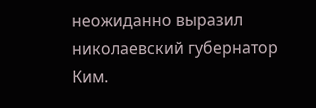неожиданно выразил николаевский губернатор Ким.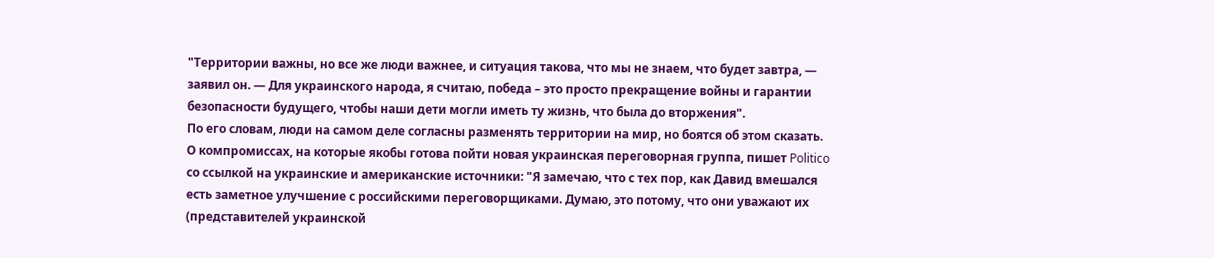"Территории важны, но все же люди важнее, и ситуация такова, что мы не знаем, что будет завтра, — заявил он. — Для украинского народа, я считаю, победа – это просто прекращение войны и гарантии безопасности будущего, чтобы наши дети могли иметь ту жизнь, что была до вторжения".
По его словам, люди на самом деле согласны разменять территории на мир, но боятся об этом сказать.
О компромиссах, на которые якобы готова пойти новая украинская переговорная группа, пишет Politico со ссылкой на украинские и американские источники: "Я замечаю, что с тех пор, как Давид вмешался есть заметное улучшение с российскими переговорщиками. Думаю, это потому, что они уважают их (представителей украинской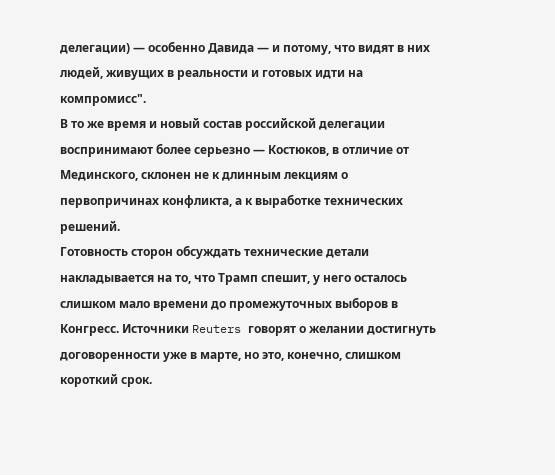делегации) — особенно Давида — и потому, что видят в них людей, живущих в реальности и готовых идти на компромисс".
В то же время и новый состав российской делегации воспринимают более серьезно — Костюков, в отличие от Мединского, склонен не к длинным лекциям о первопричинах конфликта, а к выработке технических решений.
Готовность сторон обсуждать технические детали накладывается на то, что Трамп спешит, у него осталось слишком мало времени до промежуточных выборов в Конгресс. Источники Reuters говорят о желании достигнуть договоренности уже в марте, но это, конечно, слишком короткий срок.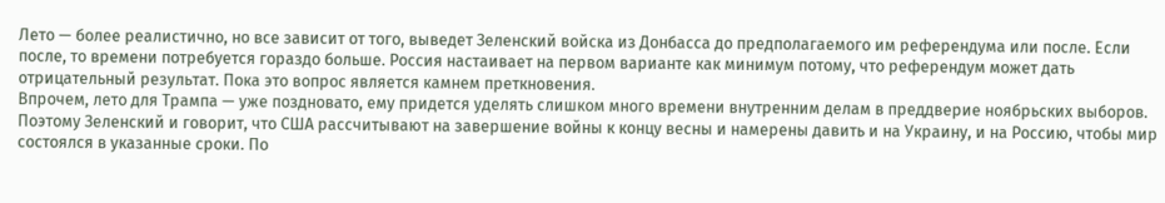Лето — более реалистично, но все зависит от того, выведет Зеленский войска из Донбасса до предполагаемого им референдума или после. Если после, то времени потребуется гораздо больше. Россия настаивает на первом варианте как минимум потому, что референдум может дать отрицательный результат. Пока это вопрос является камнем преткновения.
Впрочем, лето для Трампа — уже поздновато, ему придется уделять слишком много времени внутренним делам в преддверие ноябрьских выборов. Поэтому Зеленский и говорит, что США рассчитывают на завершение войны к концу весны и намерены давить и на Украину, и на Россию, чтобы мир состоялся в указанные сроки. По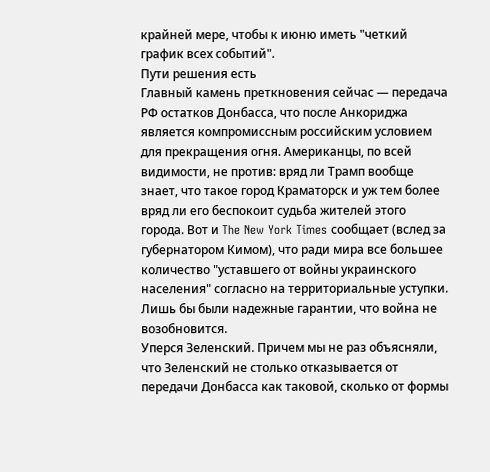крайней мере, чтобы к июню иметь "четкий график всех событий".
Пути решения есть
Главный камень преткновения сейчас — передача РФ остатков Донбасса, что после Анкориджа является компромиссным российским условием для прекращения огня. Американцы, по всей видимости, не против: вряд ли Трамп вообще знает, что такое город Краматорск и уж тем более вряд ли его беспокоит судьба жителей этого города. Вот и The New York Times сообщает (вслед за губернатором Кимом), что ради мира все большее количество "уставшего от войны украинского населения" согласно на территориальные уступки. Лишь бы были надежные гарантии, что война не возобновится.
Уперся Зеленский. Причем мы не раз объясняли, что Зеленский не столько отказывается от передачи Донбасса как таковой, сколько от формы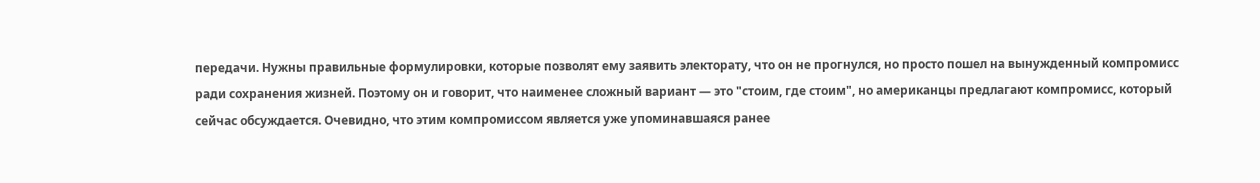передачи. Нужны правильные формулировки, которые позволят ему заявить электорату, что он не прогнулся, но просто пошел на вынужденный компромисс ради сохранения жизней. Поэтому он и говорит, что наименее сложный вариант — это "стоим, где стоим", но американцы предлагают компромисс, который сейчас обсуждается. Очевидно, что этим компромиссом является уже упоминавшаяся ранее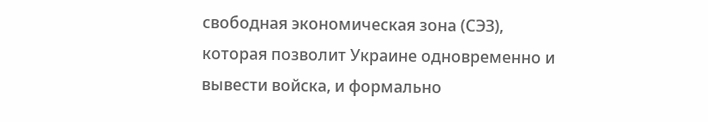свободная экономическая зона (СЭЗ), которая позволит Украине одновременно и вывести войска, и формально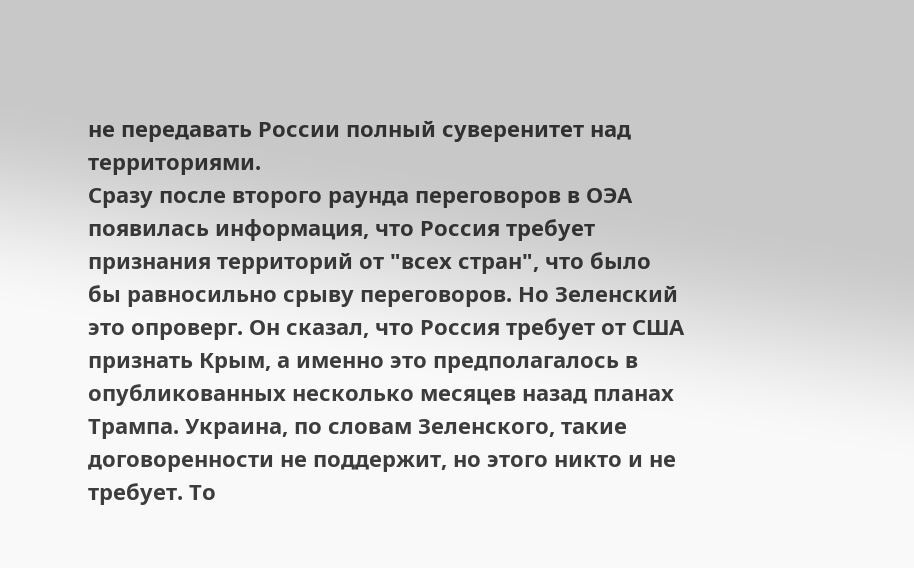не передавать России полный суверенитет над территориями.
Сразу после второго раунда переговоров в ОЭА появилась информация, что Россия требует признания территорий от "всех стран", что было бы равносильно срыву переговоров. Но Зеленский это опроверг. Он сказал, что Россия требует от США признать Крым, а именно это предполагалось в опубликованных несколько месяцев назад планах Трампа. Украина, по словам Зеленского, такие договоренности не поддержит, но этого никто и не требует. То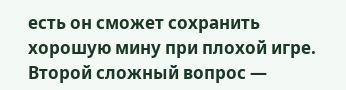есть он сможет сохранить хорошую мину при плохой игре.
Второй сложный вопрос —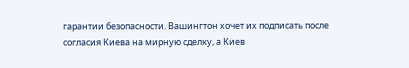гарантии безопасности. Вашингтон хочет их подписать после согласия Киева на мирную сделку, а Киев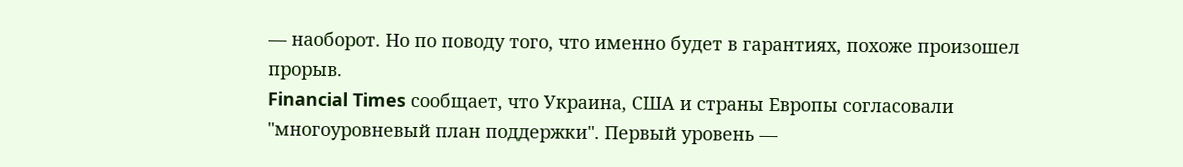— наоборот. Но по поводу того, что именно будет в гарантиях, похоже произошел прорыв.
Financial Times сообщает, что Украина, США и страны Европы согласовали "многоуровневый план поддержки". Первый уровень —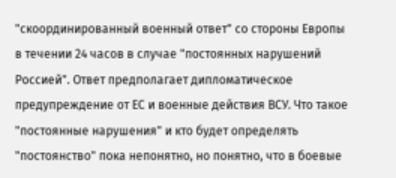"скоординированный военный ответ" со стороны Европы в течении 24 часов в случае "постоянных нарушений Россией". Ответ предполагает дипломатическое предупреждение от ЕС и военные действия ВСУ. Что такое "постоянные нарушения" и кто будет определять "постоянство" пока непонятно, но понятно, что в боевые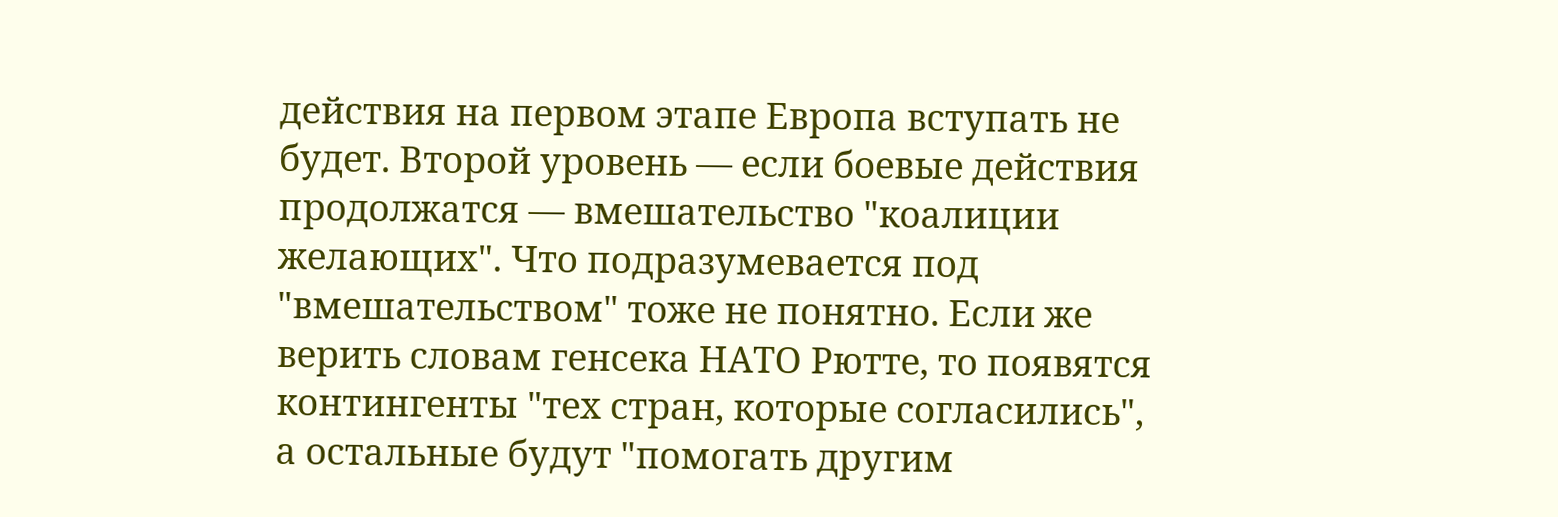действия на первом этапе Европа вступать не будет. Второй уровень — если боевые действия продолжатся — вмешательство "коалиции желающих". Что подразумевается под "вмешательством" тоже не понятно. Если же верить словам генсека НАТО Рютте, то появятся контингенты "тех стран, которые согласились", а остальные будут "помогать другим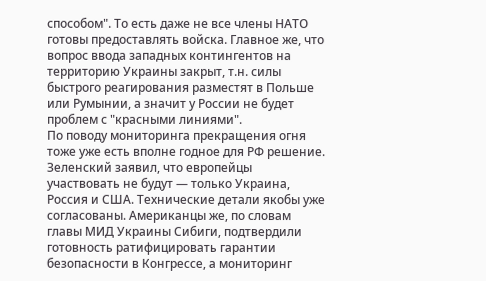способом". То есть даже не все члены НАТО готовы предоставлять войска. Главное же, что вопрос ввода западных контингентов на территорию Украины закрыт, т.н. силы быстрого реагирования разместят в Польше или Румынии, а значит у России не будет проблем с "красными линиями".
По поводу мониторинга прекращения огня тоже уже есть вполне годное для РФ решение. Зеленский заявил, что европейцы участвовать не будут — только Украина, Россия и США. Технические детали якобы уже согласованы. Американцы же, по словам главы МИД Украины Сибиги, подтвердили готовность ратифицировать гарантии безопасности в Конгрессе, а мониторинг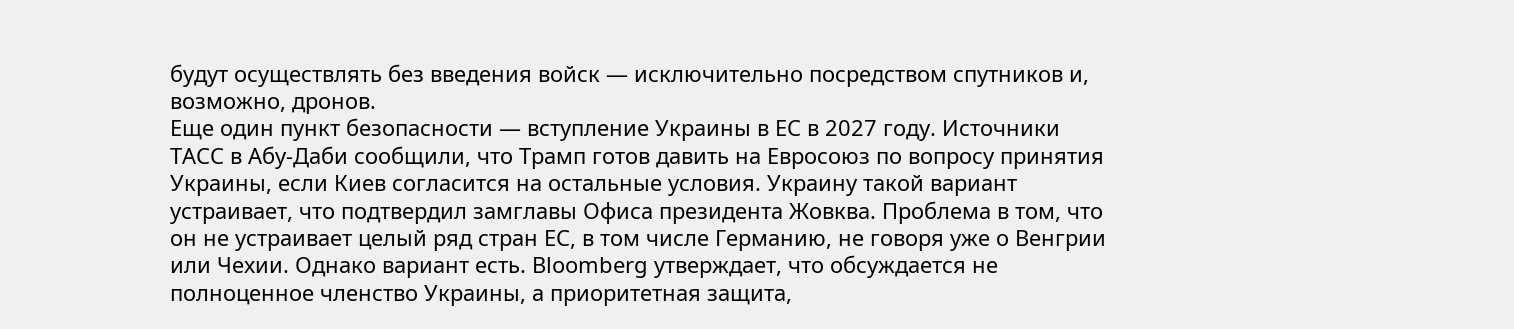будут осуществлять без введения войск — исключительно посредством спутников и, возможно, дронов.
Еще один пункт безопасности — вступление Украины в ЕС в 2027 году. Источники ТАСС в Абу-Даби сообщили, что Трамп готов давить на Евросоюз по вопросу принятия Украины, если Киев согласится на остальные условия. Украину такой вариант устраивает, что подтвердил замглавы Офиса президента Жовква. Проблема в том, что он не устраивает целый ряд стран ЕС, в том числе Германию, не говоря уже о Венгрии или Чехии. Однако вариант есть. Bloomberg утверждает, что обсуждается не полноценное членство Украины, а приоритетная защита,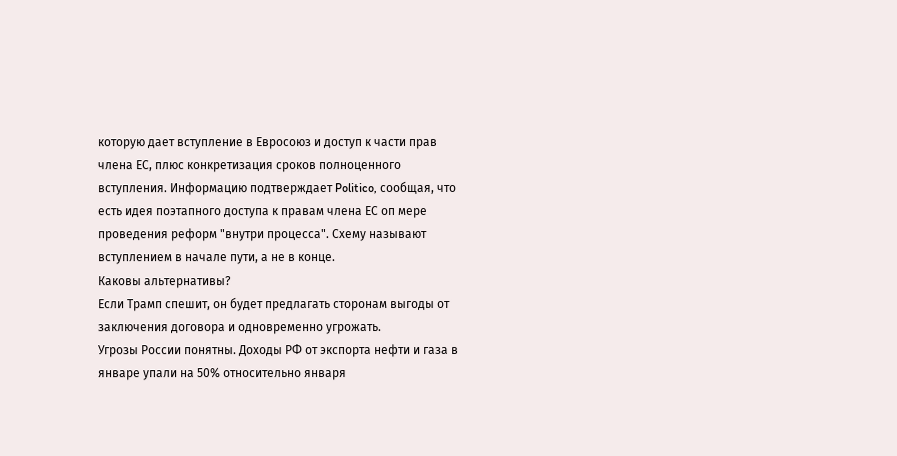которую дает вступление в Евросоюз и доступ к части прав члена ЕС, плюс конкретизация сроков полноценного вступления. Информацию подтверждает Politico, сообщая, что есть идея поэтапного доступа к правам члена ЕС оп мере проведения реформ "внутри процесса". Схему называют вступлением в начале пути, а не в конце.
Каковы альтернативы?
Если Трамп спешит, он будет предлагать сторонам выгоды от заключения договора и одновременно угрожать.
Угрозы России понятны. Доходы РФ от экспорта нефти и газа в январе упали на 50% относительно января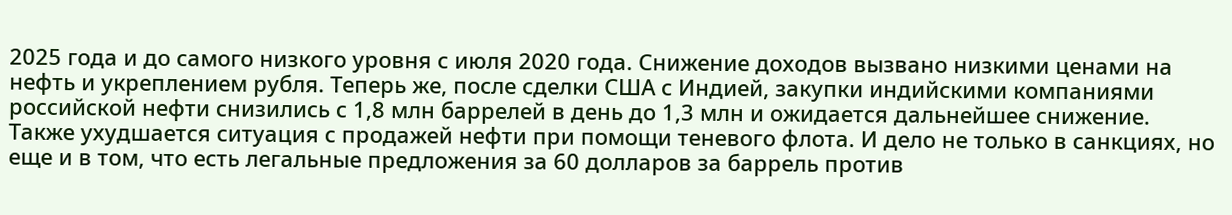2025 года и до самого низкого уровня с июля 2020 года. Снижение доходов вызвано низкими ценами на нефть и укреплением рубля. Теперь же, после сделки США с Индией, закупки индийскими компаниями российской нефти снизились с 1,8 млн баррелей в день до 1,3 млн и ожидается дальнейшее снижение. Также ухудшается ситуация с продажей нефти при помощи теневого флота. И дело не только в санкциях, но еще и в том, что есть легальные предложения за 60 долларов за баррель против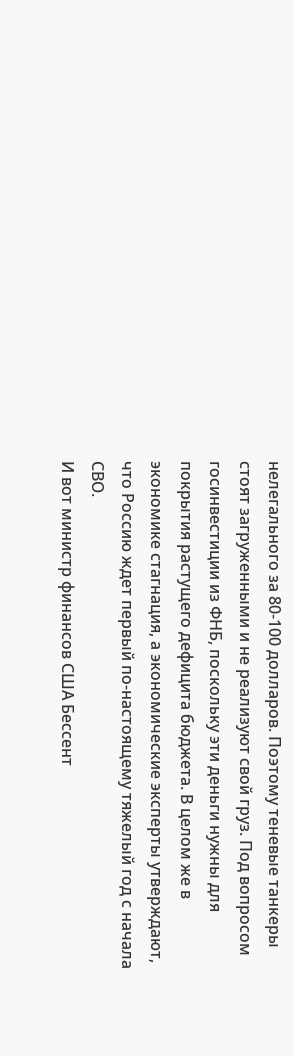нелегального за 80-100 долларов. Поэтому теневые танкеры стоят загруженными и не реализуют свой груз. Под вопросом госинвестиции из ФНБ, поскольку эти деньги нужны для покрытия растущего дефицита бюджета. В целом же в экономике стагнация, а экономические эксперты утверждают, что Россию ждет первый по-настоящему тяжелый год с начала СВО.
И вот министр финансов США Бессент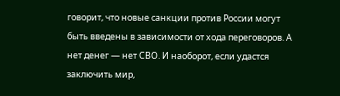говорит, что новые санкции против России могут быть введены в зависимости от хода переговоров. А нет денег — нет СВО. И наоборот, если удастся заключить мир,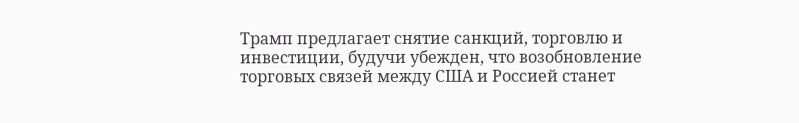Трамп предлагает снятие санкций, торговлю и инвестиции, будучи убежден, что возобновление торговых связей между США и Россией станет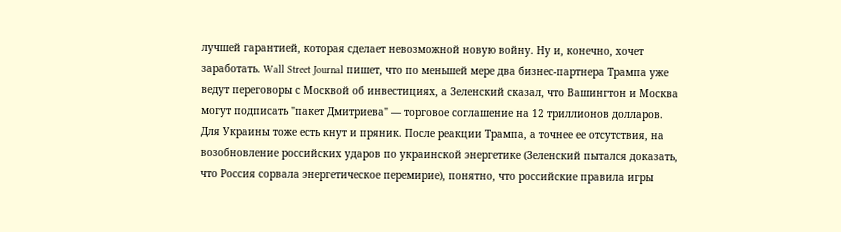лучшей гарантией, которая сделает невозможной новую войну. Ну и, конечно, хочет заработать. Wall Street Journal пишет, что по меньшей мере два бизнес-партнера Трампа уже ведут переговоры с Москвой об инвестициях, а Зеленский сказал, что Вашингтон и Москва могут подписать "пакет Дмитриева" — торговое соглашение на 12 триллионов долларов.
Для Украины тоже есть кнут и пряник. После реакции Трампа, а точнее ее отсутствия, на возобновление российских ударов по украинской энергетике (Зеленский пытался доказать, что Россия сорвала энергетическое перемирие), понятно, что российские правила игры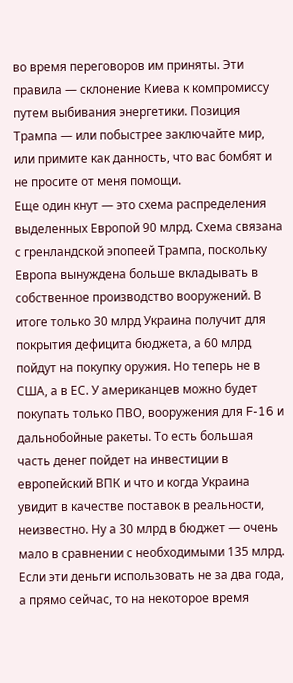во время переговоров им приняты. Эти правила — склонение Киева к компромиссу путем выбивания энергетики. Позиция Трампа — или побыстрее заключайте мир, или примите как данность, что вас бомбят и не просите от меня помощи.
Еще один кнут — это схема распределения выделенных Европой 90 млрд. Схема связана с гренландской эпопеей Трампа, поскольку Европа вынуждена больше вкладывать в собственное производство вооружений. В итоге только 30 млрд Украина получит для покрытия дефицита бюджета, а 60 млрд пойдут на покупку оружия. Но теперь не в США, а в ЕС. У американцев можно будет покупать только ПВО, вооружения для F-16 и дальнобойные ракеты. То есть большая часть денег пойдет на инвестиции в европейский ВПК и что и когда Украина увидит в качестве поставок в реальности, неизвестно. Ну а 30 млрд в бюджет — очень мало в сравнении с необходимыми 135 млрд. Если эти деньги использовать не за два года, а прямо сейчас, то на некоторое время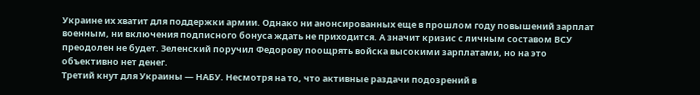Украине их хватит для поддержки армии. Однако ни анонсированных еще в прошлом году повышений зарплат военным, ни включения подписного бонуса ждать не приходится. А значит кризис с личным составом ВСУ преодолен не будет. Зеленский поручил Федорову поощрять войска высокими зарплатами, но на это объективно нет денег.
Третий кнут для Украины — НАБУ. Несмотря на то, что активные раздачи подозрений в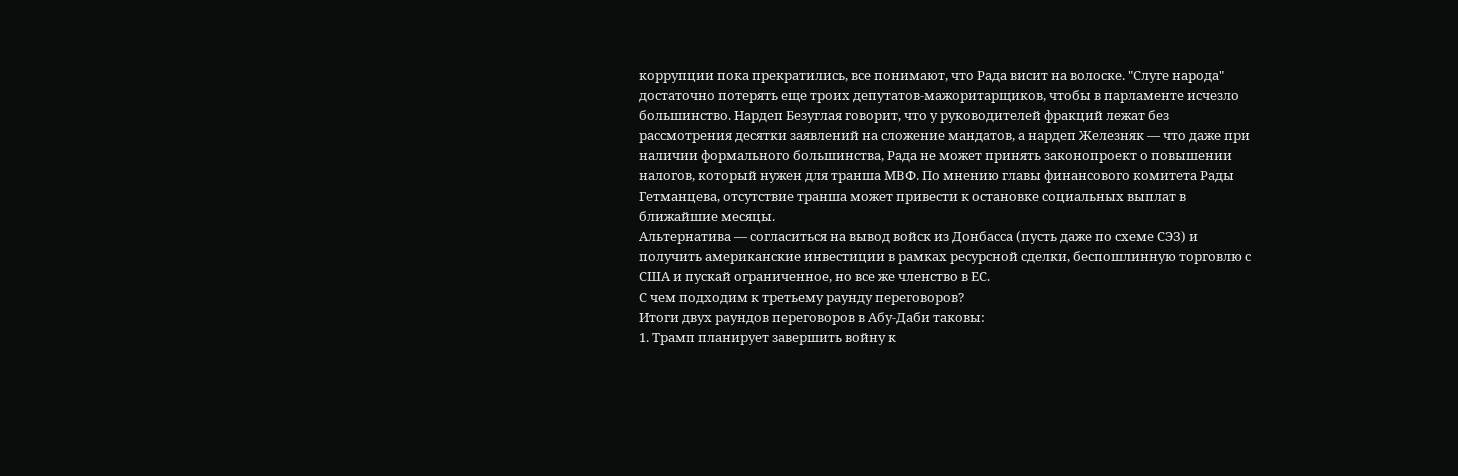коррупции пока прекратились, все понимают, что Рада висит на волоске. "Слуге народа" достаточно потерять еще троих депутатов-мажоритарщиков, чтобы в парламенте исчезло большинство. Нардеп Безуглая говорит, что у руководителей фракций лежат без рассмотрения десятки заявлений на сложение мандатов, а нардеп Железняк — что даже при наличии формального большинства, Рада не может принять законопроект о повышении налогов, который нужен для транша МВФ. По мнению главы финансового комитета Рады Гетманцева, отсутствие транша может привести к остановке социальных выплат в ближайшие месяцы.
Альтернатива — согласиться на вывод войск из Донбасса (пусть даже по схеме СЭЗ) и получить американские инвестиции в рамках ресурсной сделки, беспошлинную торговлю с США и пускай ограниченное, но все же членство в ЕС.
С чем подходим к третьему раунду переговоров?
Итоги двух раундов переговоров в Абу-Даби таковы:
1. Трамп планирует завершить войну к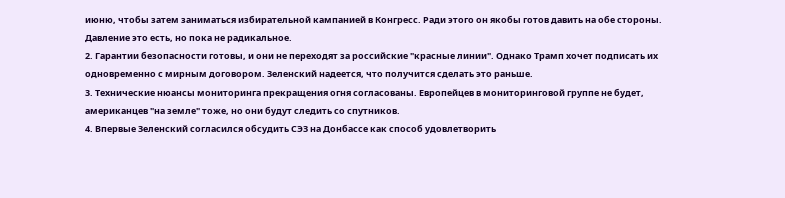июню, чтобы затем заниматься избирательной кампанией в Конгресс. Ради этого он якобы готов давить на обе стороны. Давление это есть, но пока не радикальное.
2. Гарантии безопасности готовы, и они не переходят за российские "красные линии". Однако Трамп хочет подписать их одновременно с мирным договором. Зеленский надеется, что получится сделать это раньше.
3. Технические нюансы мониторинга прекращения огня согласованы. Европейцев в мониторинговой группе не будет, американцев "на земле" тоже, но они будут следить со спутников.
4. Впервые Зеленский согласился обсудить СЭЗ на Донбассе как способ удовлетворить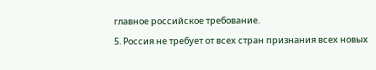главное российское требование.
5. Россия не требует от всех стран признания всех новых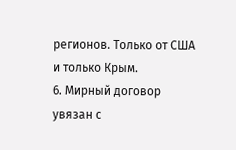регионов. Только от США и только Крым.
6. Мирный договор увязан с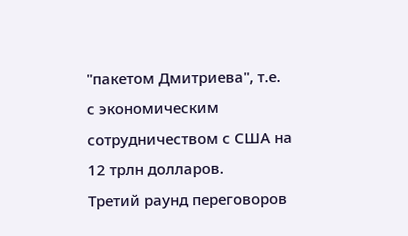"пакетом Дмитриева", т.е. с экономическим сотрудничеством с США на 12 трлн долларов.
Третий раунд переговоров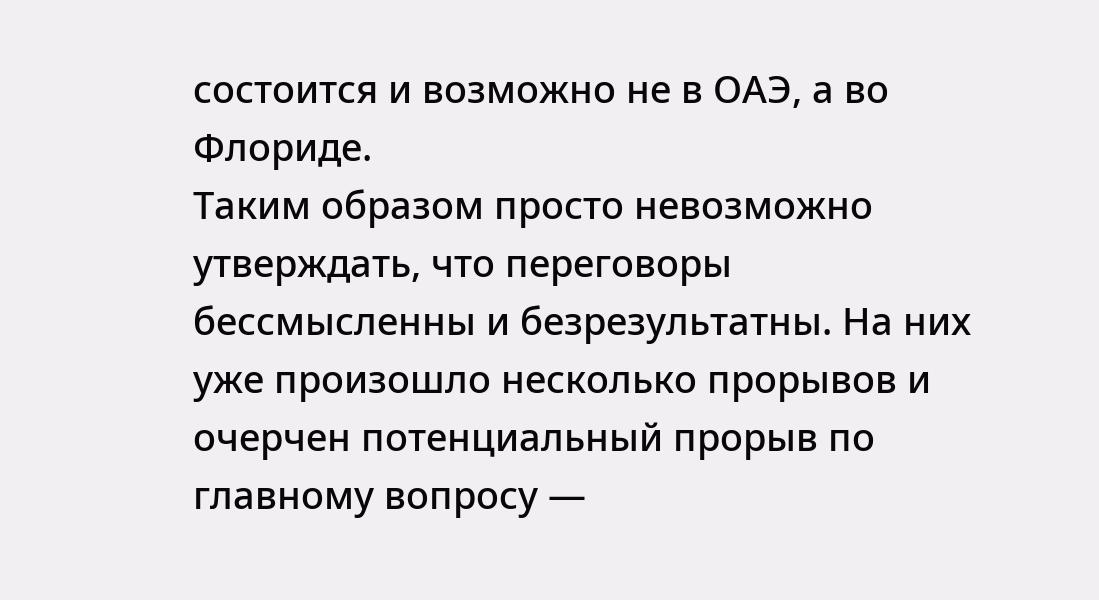состоится и возможно не в ОАЭ, а во Флориде.
Таким образом просто невозможно утверждать, что переговоры бессмысленны и безрезультатны. На них уже произошло несколько прорывов и очерчен потенциальный прорыв по главному вопросу —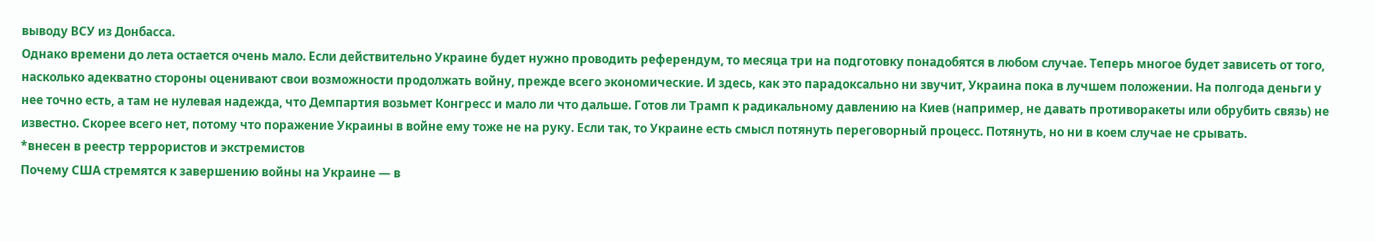выводу ВСУ из Донбасса.
Однако времени до лета остается очень мало. Если действительно Украине будет нужно проводить референдум, то месяца три на подготовку понадобятся в любом случае. Теперь многое будет зависеть от того, насколько адекватно стороны оценивают свои возможности продолжать войну, прежде всего экономические. И здесь, как это парадоксально ни звучит, Украина пока в лучшем положении. На полгода деньги у нее точно есть, а там не нулевая надежда, что Демпартия возьмет Конгресс и мало ли что дальше. Готов ли Трамп к радикальному давлению на Киев (например, не давать противоракеты или обрубить связь) не известно. Скорее всего нет, потому что поражение Украины в войне ему тоже не на руку. Если так, то Украине есть смысл потянуть переговорный процесс. Потянуть, но ни в коем случае не срывать.
*внесен в реестр террористов и экстремистов
Почему США стремятся к завершению войны на Украине — в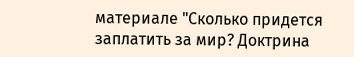материале "Сколько придется заплатить за мир? Доктрина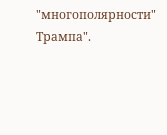"многополярности" Трампа".